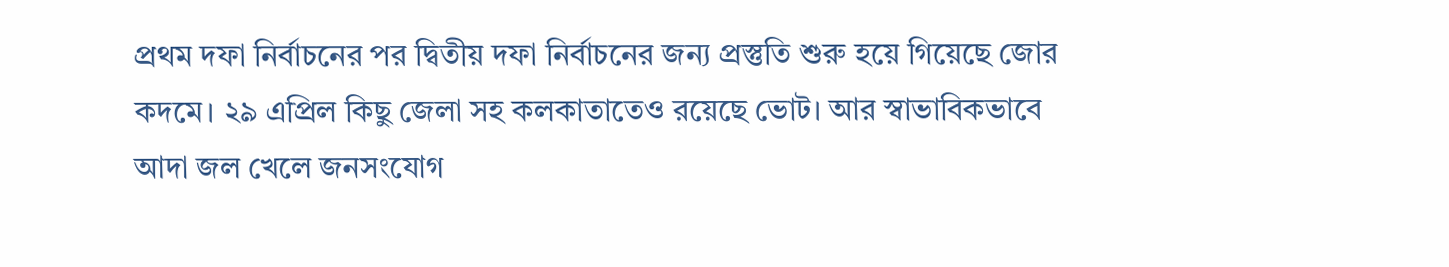প্রথম দফা নির্বাচনের পর দ্বিতীয় দফা নির্বাচনের জন্য প্রস্তুতি শুরু হয়ে গিয়েছে জোর কদমে। ২৯ এপ্রিল কিছু জেলা সহ কলকাতাতেও রয়েছে ভোট। আর স্বাভাবিকভাবে আদা জল খেলে জনসংযোগ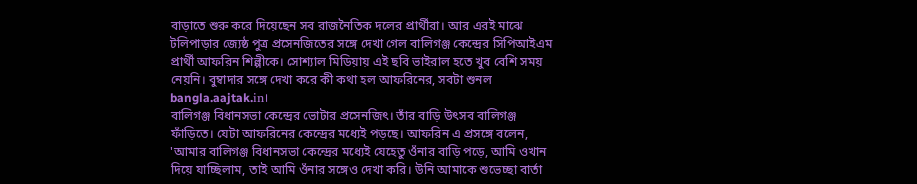বাড়াতে শুরু করে দিয়েছেন সব রাজনৈতিক দলের প্রার্থীরা। আর এরই মাঝে টলিপাড়ার জ্যেষ্ঠ পুত্র প্রসেনজিতের সঙ্গে দেখা গেল বালিগঞ্জ কেন্দ্রের সিপিআইএম প্রার্থী আফরিন শিল্পীকে। সোশ্যাল মিডিয়ায় এই ছবি ভাইরাল হতে খুব বেশি সময় নেয়নি। বুম্বাদার সঙ্গে দেখা করে কী কথা হল আফরিনের, সবটা শুনল bangla.aajtak.in।
বালিগঞ্জ বিধানসভা কেন্দ্রের ভোটার প্রসেনজিৎ। তাঁর বাড়ি উৎসব বালিগঞ্জ ফাঁড়িতে। যেটা আফরিনের কেন্দ্রের মধ্যেই পড়ছে। আফরিন এ প্রসঙ্গে বলেন, 'আমার বালিগঞ্জ বিধানসভা কেন্দ্রের মধ্যেই যেহেতু ওঁনার বাড়ি পড়ে, আমি ওখান দিয়ে যাচ্ছিলাম, তাই আমি ওঁনার সঙ্গেও দেখা করি। উনি আমাকে শুভেচ্ছা বার্তা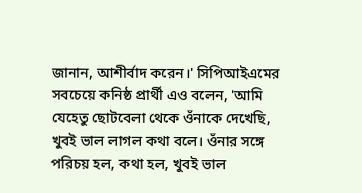জানান, আশীর্বাদ করেন।' সিপিআইএমের সবচেয়ে কনিষ্ঠ প্রার্থী এও বলেন, 'আমি যেহেতু ছোটবেলা থেকে ওঁনাকে দেখেছি, খুবই ভাল লাগল কথা বলে। ওঁনার সঙ্গে পরিচয় হল, কথা হল, খুবই ভাল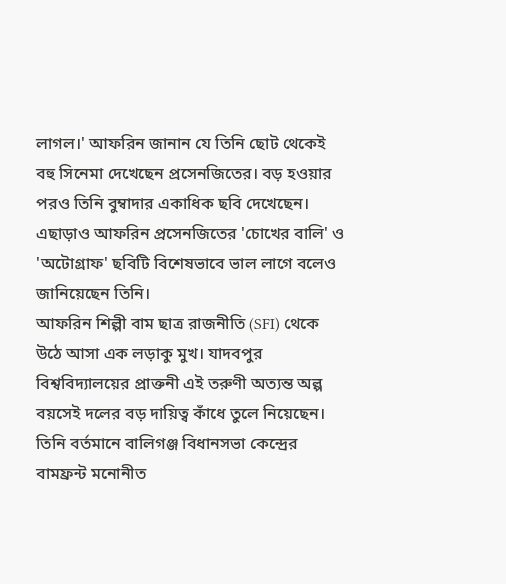লাগল।' আফরিন জানান যে তিনি ছোট থেকেই বহু সিনেমা দেখেছেন প্রসেনজিতের। বড় হওয়ার পরও তিনি বুম্বাদার একাধিক ছবি দেখেছেন। এছাড়াও আফরিন প্রসেনজিতের 'চোখের বালি' ও 'অটোগ্রাফ' ছবিটি বিশেষভাবে ভাল লাগে বলেও জানিয়েছেন তিনি।
আফরিন শিল্পী বাম ছাত্র রাজনীতি (SFI) থেকে উঠে আসা এক লড়াকু মুখ। যাদবপুর বিশ্ববিদ্যালয়ের প্রাক্তনী এই তরুণী অত্যন্ত অল্প বয়সেই দলের বড় দায়িত্ব কাঁধে তুলে নিয়েছেন। তিনি বর্তমানে বালিগঞ্জ বিধানসভা কেন্দ্রের বামফ্রন্ট মনোনীত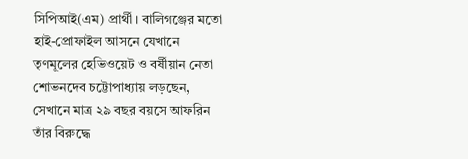সিপিআই(এম) প্রার্থী। বালিগঞ্জের মতো হাই-প্রোফাইল আসনে যেখানে তৃণমূলের হেভিওয়েট ও বর্ষীয়ান নেতা শোভনদেব চট্টোপাধ্যায় লড়ছেন, সেখানে মাত্র ২৯ বছর বয়সে আফরিন তাঁর বিরুদ্ধে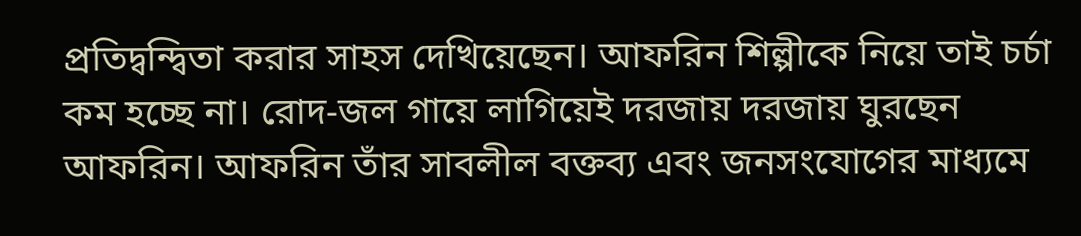প্রতিদ্বন্দ্বিতা করার সাহস দেখিয়েছেন। আফরিন শিল্পীকে নিয়ে তাই চর্চা কম হচ্ছে না। রোদ-জল গায়ে লাগিয়েই দরজায় দরজায় ঘুরছেন আফরিন। আফরিন তাঁর সাবলীল বক্তব্য এবং জনসংযোগের মাধ্যমে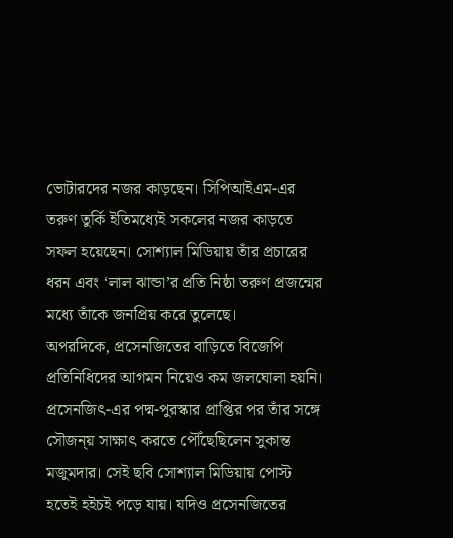ভোটারদের নজর কাড়ছেন। সিপিআইএম-এর তরুণ তুর্কি ইতিমধ্যেই সকলের নজর কাড়তে সফল হয়েছেন। সোশ্যাল মিডিয়ায় তাঁর প্রচারের ধরন এবং ‘লাল ঝান্ডা’র প্রতি নিষ্ঠা তরুণ প্রজন্মের মধ্যে তাঁকে জনপ্রিয় করে তুলেছে।
অপরদিকে, প্রসেনজিতের বাড়িতে বিজেপি প্রতিনিধিদের আগমন নিয়েও কম জলঘোলা হয়নি। প্রসেনজিৎ-এর পদ্ম-পুরস্কার প্রাপ্তির পর তাঁর সঙ্গে সৌজন্য় সাক্ষাৎ করতে পৌঁছেছিলেন সুকান্ত মজুমদার। সেই ছবি সোশ্যাল মিডিয়ায় পোস্ট হতেই হইচই পড়ে যায়। যদিও প্রসেনজিতের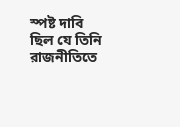স্পষ্ট দাবি ছিল যে তিনি রাজনীতিতে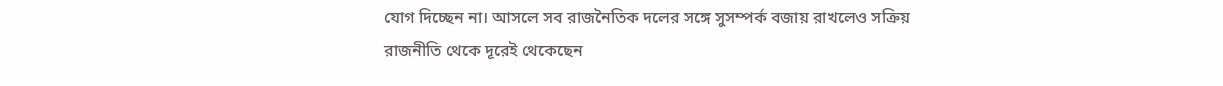যোগ দিচ্ছেন না। আসলে সব রাজনৈতিক দলের সঙ্গে সুসম্পর্ক বজায় রাখলেও সক্রিয় রাজনীতি থেকে দূরেই থেকেছেন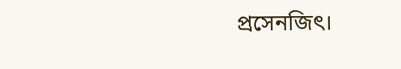প্রসেনজিৎ।